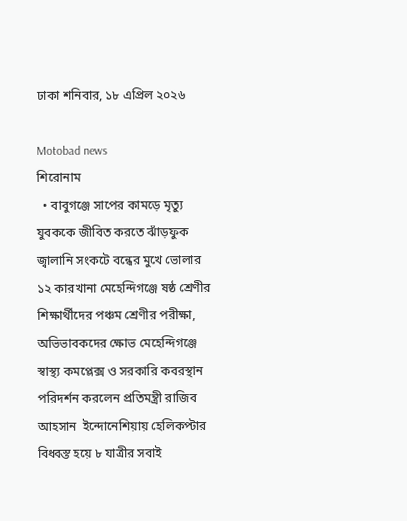ঢাকা শনিবার, ১৮ এপ্রিল ২০২৬

Motobad news
শিরোনাম
  • বাবুগঞ্জে সাপের কামড়ে মৃত্যু যুবককে জীবিত করতে ঝাঁড়ফুক জ্বালানি সংকটে বন্ধের মুখে ভোলার ১২ কারখানা মেহেন্দিগঞ্জে ষষ্ঠ শ্রেণীর শিক্ষার্থীদের পঞ্চম শ্রেণীর পরীক্ষা, অভিভাবকদের ক্ষোভ মেহেন্দিগঞ্জে স্বাস্থ্য কমপ্লেক্স ও সরকারি কবরস্থান পরিদর্শন করলেন প্রতিমন্ত্রী রাজিব আহসান  ইন্দোনেশিয়ায় হেলিকপ্টার বিধ্বস্ত হয়ে ৮ যাত্রীর সবাই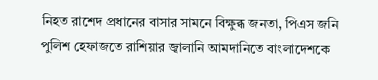নিহত রাশেদ প্রধানের বাসার সামনে বিক্ষুব্ধ জনতা, পিএস জনি পুলিশ হেফাজতে রাশিয়ার জ্বালানি আমদানিতে বাংলাদেশকে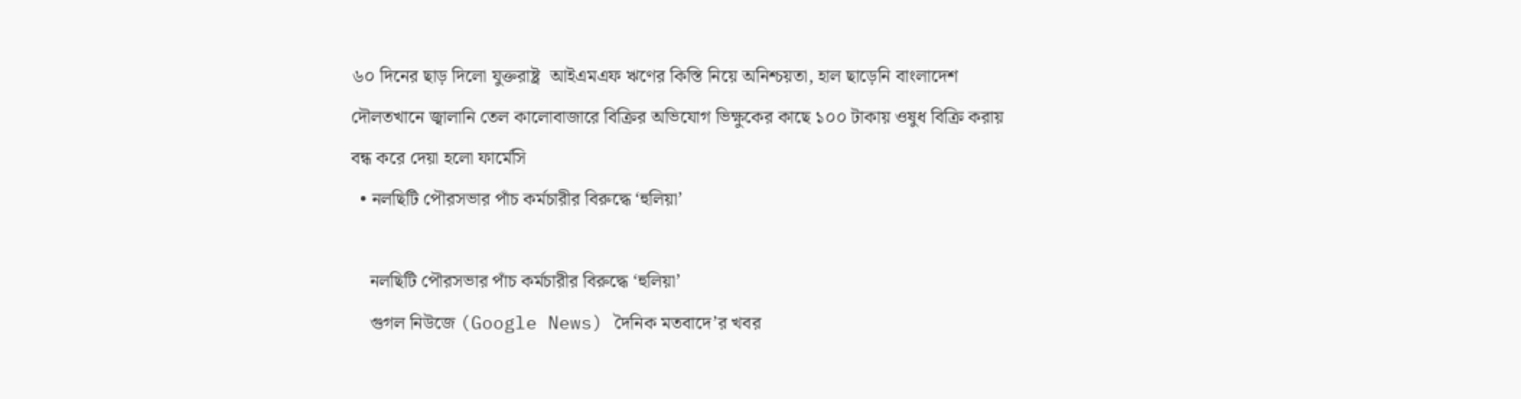৬০ দিনের ছাড় দিলো যুক্তরাষ্ট্র  আইএমএফ ঋণের কিস্তি নিয়ে অনিশ্চয়তা, হাল ছাড়েনি বাংলাদেশ দৌলতখানে জ্বালানি তেল কালোবাজারে বিক্রির অভিযোগ ভিক্ষুকের কাছে ১০০ টাকায় ওষুধ বিক্রি করায় বন্ধ করে দেয়া হলো ফার্মেসি
  • নলছিটি পৌরসভার পাঁচ কর্মচারীর বিরুদ্ধে ‘হুলিয়া’

    নলছিটি পৌরসভার পাঁচ কর্মচারীর বিরুদ্ধে ‘হুলিয়া’
    গুগল নিউজে (Google News) দৈনিক মতবাদে’র খবর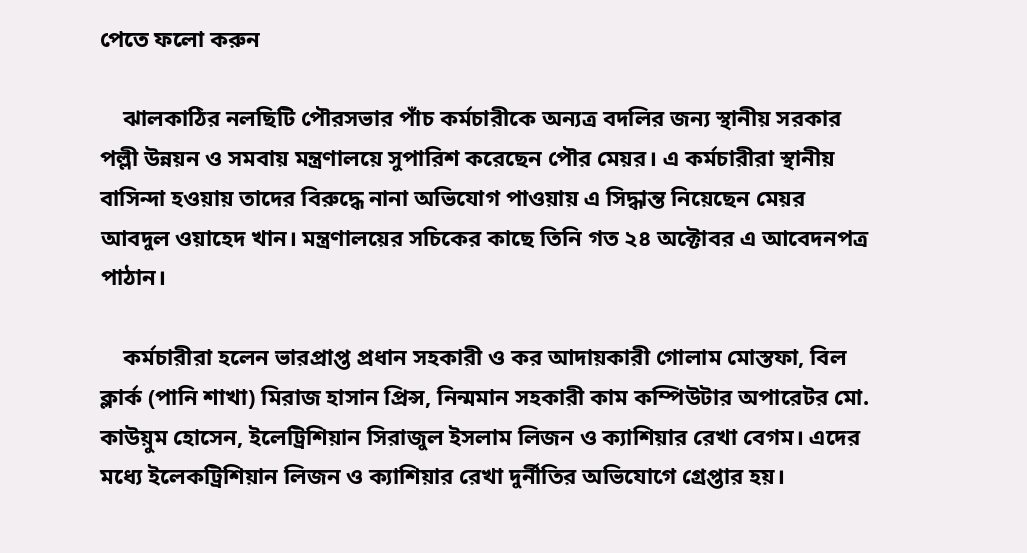পেতে ফলো করুন

    ঝালকাঠির নলছিটি পৌরসভার পাঁচ কর্মচারীকে অন্যত্র বদলির জন্য স্থানীয় সরকার পল্লী উন্নয়ন ও সমবায় মন্ত্রণালয়ে সুপারিশ করেছেন পৌর মেয়র। এ কর্মচারীরা স্থানীয় বাসিন্দা হওয়ায় তাদের বিরুদ্ধে নানা অভিযোগ পাওয়ায় এ সিদ্ধান্ত নিয়েছেন মেয়র আবদুল ওয়াহেদ খান। মন্ত্রণালয়ের সচিকের কাছে তিনি গত ২৪ অক্টোবর এ আবেদনপত্র পাঠান।

    কর্মচারীরা হলেন ভারপ্রাপ্ত প্রধান সহকারী ও কর আদায়কারী গোলাম মোস্তফা, বিল ক্লার্ক (পানি শাখা) মিরাজ হাসান প্রিন্স, নিন্মমান সহকারী কাম কম্পিউটার অপারেটর মো. কাউয়ুম হোসেন, ইলেট্রিশিয়ান সিরাজুল ইসলাম লিজন ও ক্যাশিয়ার রেখা বেগম। এদের মধ্যে ইলেকট্রিশিয়ান লিজন ও ক্যাশিয়ার রেখা দুর্নীতির অভিযোগে গ্রেপ্তার হয়।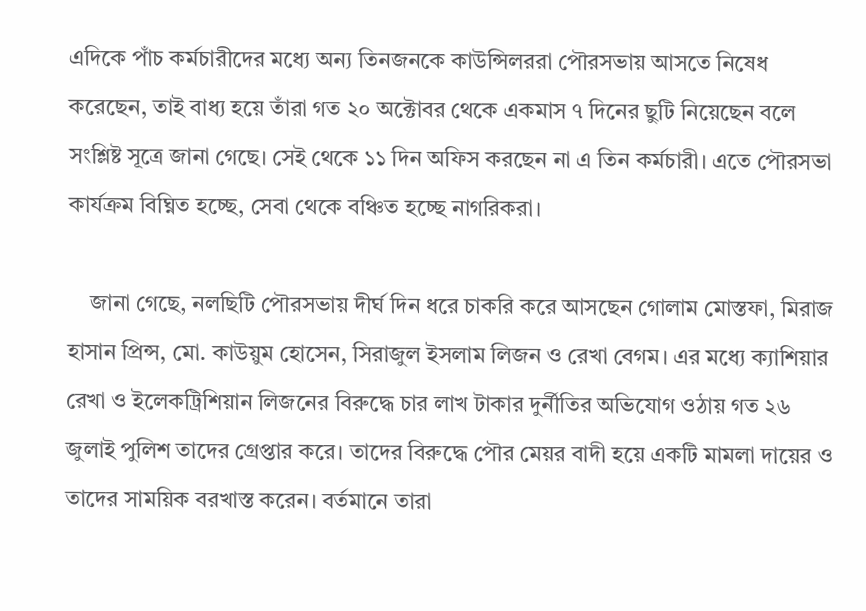এদিকে পাঁচ কর্মচারীদের মধ্যে অন্য তিনজনকে কাউন্সিলররা পৌরসভায় আসতে নিষেধ করেছেন, তাই বাধ্য হয়ে তাঁরা গত ২০ অক্টোবর থেকে একমাস ৭ দিনের ছুটি নিয়েছেন বলে সংশ্লিষ্ট সূত্রে জানা গেছে। সেই থেকে ১১ দিন অফিস করছেন না এ তিন কর্মচারী। এতে পৌরসভা কার্যক্রম বিঘ্নিত হচ্ছে, সেবা থেকে বঞ্চিত হচ্ছে নাগরিকরা।

    জানা গেছে, নলছিটি পৌরসভায় দীর্ঘ দিন ধরে চাকরি করে আসছেন গোলাম মোস্তফা, মিরাজ হাসান প্রিন্স, মো. কাউয়ুম হোসেন, সিরাজুল ইসলাম লিজন ও রেখা বেগম। এর মধ্যে ক্যাশিয়ার রেখা ও ইলেকট্রিশিয়ান লিজনের বিরুদ্ধে চার লাখ টাকার দুর্নীতির অভিযোগ ওঠায় গত ২৬ জুলাই পুলিশ তাদের গ্রেপ্তার করে। তাদের বিরুদ্ধে পৌর মেয়র বাদী হয়ে একটি মামলা দায়ের ও তাদের সাময়িক বরখাস্ত করেন। বর্তমানে তারা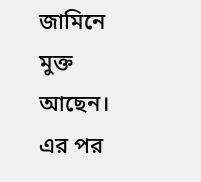জামিনে মুক্ত আছেন। এর পর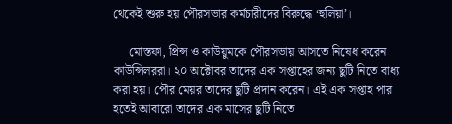থেকেই শুরু হয় পৌরসভার কর্মচারীদের বিরুদ্ধে ‘হুলিয়া’।

     মোস্তফা, প্রিন্স ও কাউয়ুমকে পৌরসভায় আসতে নিষেধ করেন কাউন্সিলররা। ২০ অক্টোবর তাদের এক সপ্তাহের জন্য ছুটি নিতে বাধ্য করা হয়। পৌর মেয়র তাদের ছুটি প্রদান করেন। এই এক সপ্তাহ পার হতেই আবারো তাদের এক মাসের ছুটি নিতে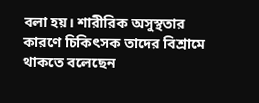বলা হয়। শারীরিক অসুস্থতার কারণে চিকিৎসক তাদের বিশ্রামে থাকতে বলেছেন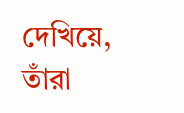দেখিয়ে, তাঁরা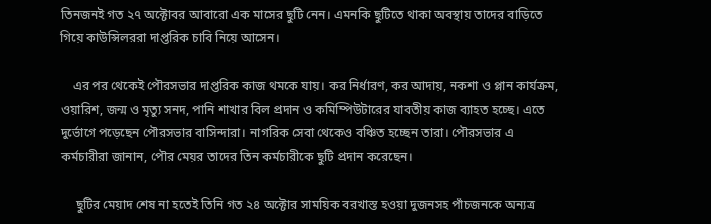তিনজনই গত ২৭ অক্টোবর আবারো এক মাসের ছুটি নেন। এমনকি ছুটিতে থাকা অবস্থায় তাদের বাড়িতে গিয়ে কাউন্সিলররা দাপ্তরিক চাবি নিয়ে আসেন।

    এর পর থেকেই পৌরসভার দাপ্তরিক কাজ থমকে যায়। কর নির্ধারণ, কর আদায়, নকশা ও প্লান কার্যক্রম, ওয়ারিশ, জন্ম ও মৃত্যু সনদ, পানি শাখার বিল প্রদান ও কমিম্পিউটারের যাবতীয় কাজ ব্যাহত হচ্ছে। এতে দুর্ভোগে পড়েছেন পৌরসভার বাসিন্দারা। নাগরিক সেবা থেকেও বঞ্চিত হচ্ছেন তারা। পৌরসভার এ কর্মচারীরা জানান, পৌর মেয়র তাদের তিন কর্মচারীকে ছুটি প্রদান করেছেন।

     ছুটির মেয়াদ শেষ না হতেই তিনি গত ২৪ অক্টোর সাময়িক বরখাস্ত হওয়া দুজনসহ পাঁচজনকে অন্যত্র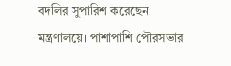বদলির সুপারিশ করেছেন মন্ত্রণালয়ে। পাশাপাশি পৌরসভার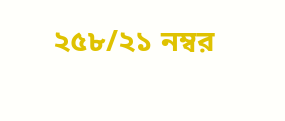২৫৮/২১ নম্বর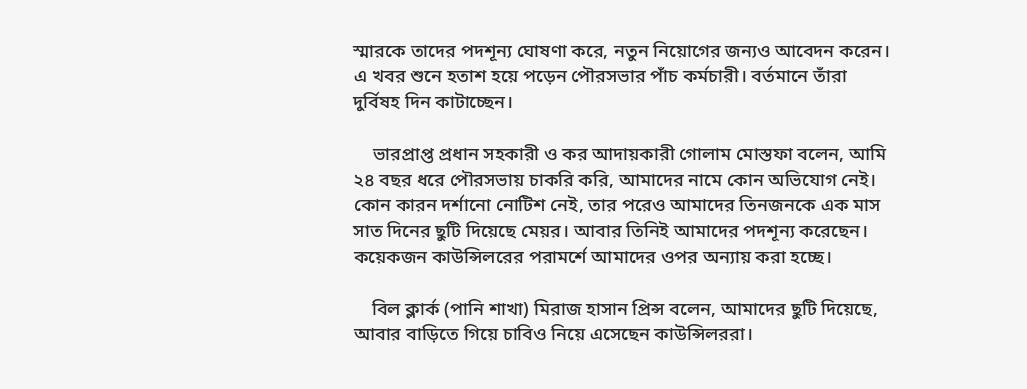স্মারকে তাদের পদশূন্য ঘোষণা করে, নতুন নিয়োগের জন্যও আবেদন করেন। এ খবর শুনে হতাশ হয়ে পড়েন পৌরসভার পাঁচ কর্মচারী। বর্তমানে তাঁরা দুর্বিষহ দিন কাটাচ্ছেন।

    ভারপ্রাপ্ত প্রধান সহকারী ও কর আদায়কারী গোলাম মোস্তফা বলেন, আমি ২৪ বছর ধরে পৌরসভায় চাকরি করি, আমাদের নামে কোন অভিযোগ নেই। কোন কারন দর্শানো নোটিশ নেই, তার পরেও আমাদের তিনজনকে এক মাস সাত দিনের ছুটি দিয়েছে মেয়র। আবার তিনিই আমাদের পদশূন্য করেছেন। কয়েকজন কাউন্সিলরের পরামর্শে আমাদের ওপর অন্যায় করা হচ্ছে।

    বিল ক্লার্ক (পানি শাখা) মিরাজ হাসান প্রিন্স বলেন, আমাদের ছুটি দিয়েছে, আবার বাড়িতে গিয়ে চাবিও নিয়ে এসেছেন কাউন্সিলররা।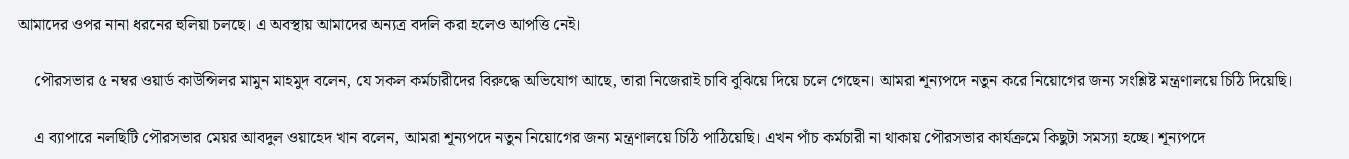আমাদের ওপর নানা ধরনের হুলিয়া চলছে। এ অবস্থায় আমাদের অন্যত্র বদলি করা হলেও আপত্তি নেই।

    পৌরসভার ৫ নম্বর ওয়ার্ড কাউন্সিলর মামুন মাহমুদ বলেন, যে সকল কর্মচারীদের বিরুদ্ধে অভিযোগ আছে, তারা নিজেরাই চাবি বুঝিয়ে দিয়ে চলে গেছেন। আমরা শূন্যপদে নতুন করে নিয়োগের জন্য সংশ্লিষ্ট মন্ত্রণালয়ে চিঠি দিয়েছি।

    এ ব্যাপারে নলছিটি পৌরসভার মেয়র আবদুল ওয়াহেদ খান বলেন, আমরা শূন্যপদে নতুন নিয়োগের জন্য মন্ত্রণালয়ে চিঠি পাঠিয়েছি। এখন পাঁচ কর্মচারী না থাকায় পৌরসভার কার্যক্রমে কিছুটা সমস্যা হচ্ছে। শূন্যপদে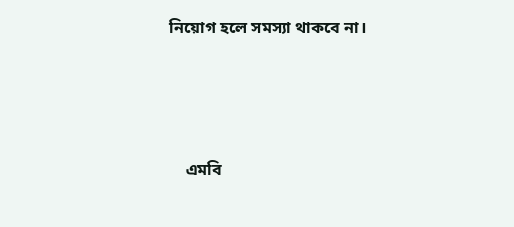নিয়োগ হলে সমস্যা থাকবে না।




    এমবি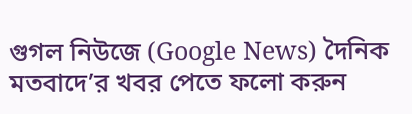গুগল নিউজে (Google News) দৈনিক মতবাদে’র খবর পেতে ফলো করুন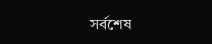সর্বশেষ